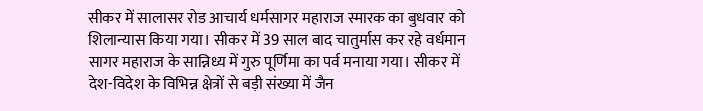सीकर में सालासर रोड आचार्य धर्मसागर महाराज स्मारक का बुधवार को शिलान्यास किया गया। सीकर में 39 साल बाद चातुर्मास कर रहे वर्धमान सागर महाराज के सान्निध्य में गुरु पूर्णिमा का पर्व मनाया गया। सीकर में देश-विदेश के विभिन्न क्षेत्रों से बड़ी संख्या में जैन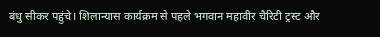बंधु सीकर पहुंचे। शिलान्यास कार्यक्रम से पहले भगवान महावीर चैरिटी ट्रस्ट और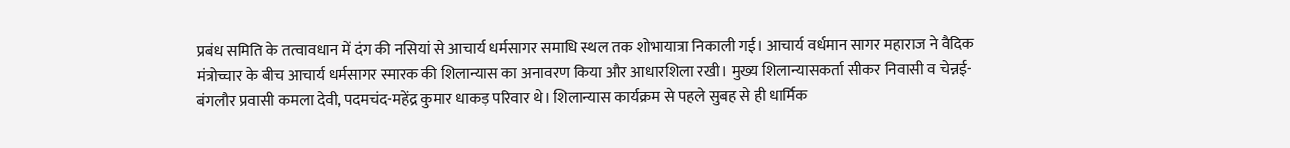प्रबंध समिति के तत्वावधान में दंग की नसियां से आचार्य धर्मसागर समाधि स्थल तक शोभायात्रा निकाली गई। आचार्य वर्धमान सागर महाराज ने वैदिक मंत्रोच्चार के बीच आचार्य धर्मसागर स्मारक की शिलान्यास का अनावरण किया और आधारशिला रखी। मुख्य शिलान्यासकर्ता सीकर निवासी व चेन्नई-बंगलौर प्रवासी कमला देवी, पदमचंद-महेंद्र कुमार धाकड़ परिवार थे। शिलान्यास कार्यक्रम से पहले सुबह से ही धार्मिक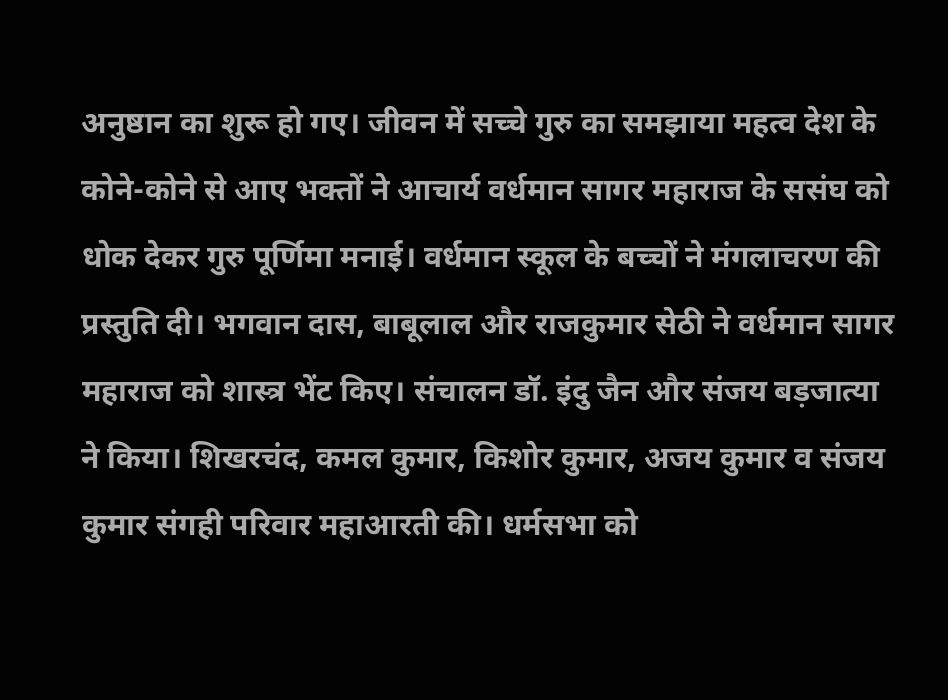अनुष्ठान का शुरू हो गए। जीवन में सच्चे गुरु का समझाया महत्व देश के कोने-कोने से आए भक्तों ने आचार्य वर्धमान सागर महाराज के ससंघ को धोक देकर गुरु पूर्णिमा मनाई। वर्धमान स्कूल के बच्चों ने मंगलाचरण की प्रस्तुति दी। भगवान दास, बाबूलाल और राजकुमार सेठी ने वर्धमान सागर महाराज को शास्त्र भेंट किए। संचालन डॉ. इंदु जैन और संजय बड़जात्या ने किया। शिखरचंद, कमल कुमार, किशोर कुमार, अजय कुमार व संजय कुमार संगही परिवार महाआरती की। धर्मसभा को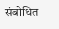संबोधित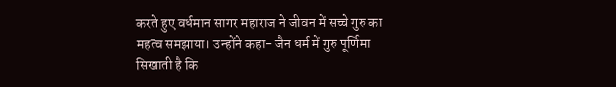करते हुए वर्धमान सागर महाराज ने जीवन में सच्चे गुरु का महत्व समझाया। उन्होंने कहा- जैन धर्म में गुरु पूर्णिमा सिखाती है कि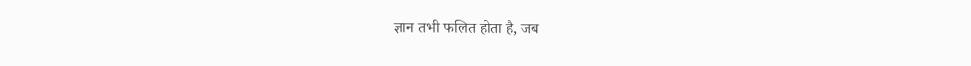ज्ञान तभी फलित होता है, जब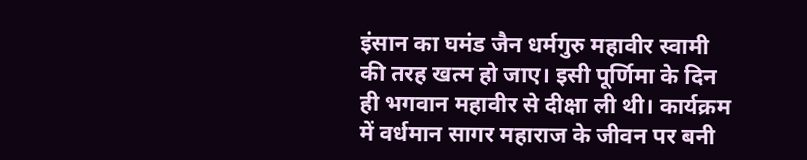इंसान का घमंड जैन धर्मगुरु महावीर स्वामी की तरह खत्म हो जाए। इसी पूर्णिमा के दिन ही भगवान महावीर से दीक्षा ली थी। कार्यक्रम में वर्धमान सागर महाराज के जीवन पर बनी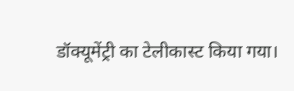डॉक्यूमेंट्री का टेलीकास्ट किया गया।